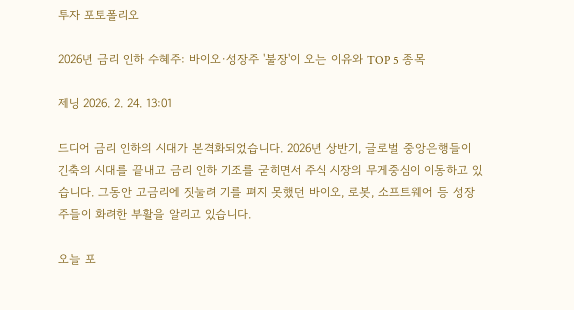투자 포토폴리오

2026년 금리 인하 수혜주: 바이오·성장주 '불장'이 오는 이유와 TOP 5 종목

제닝 2026. 2. 24. 13:01

드디어 금리 인하의 시대가 본격화되었습니다. 2026년 상반기, 글로벌 중앙은행들이 긴축의 시대를 끝내고 금리 인하 기조를 굳히면서 주식 시장의 무게중심이 이동하고 있습니다. 그동안 고금리에 짓눌려 기를 펴지 못했던 바이오, 로봇, 소프트웨어 등 성장주들이 화려한 부활을 알리고 있습니다.

오늘 포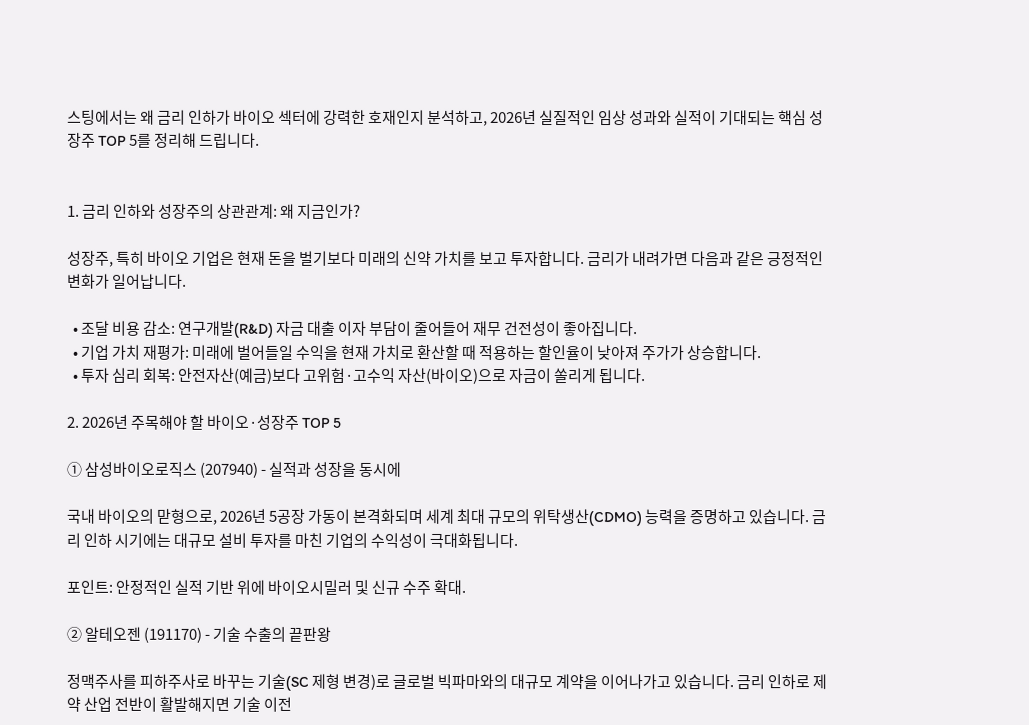스팅에서는 왜 금리 인하가 바이오 섹터에 강력한 호재인지 분석하고, 2026년 실질적인 임상 성과와 실적이 기대되는 핵심 성장주 TOP 5를 정리해 드립니다.


1. 금리 인하와 성장주의 상관관계: 왜 지금인가?

성장주, 특히 바이오 기업은 현재 돈을 벌기보다 미래의 신약 가치를 보고 투자합니다. 금리가 내려가면 다음과 같은 긍정적인 변화가 일어납니다.

  • 조달 비용 감소: 연구개발(R&D) 자금 대출 이자 부담이 줄어들어 재무 건전성이 좋아집니다.
  • 기업 가치 재평가: 미래에 벌어들일 수익을 현재 가치로 환산할 때 적용하는 할인율이 낮아져 주가가 상승합니다.
  • 투자 심리 회복: 안전자산(예금)보다 고위험·고수익 자산(바이오)으로 자금이 쏠리게 됩니다.

2. 2026년 주목해야 할 바이오·성장주 TOP 5

① 삼성바이오로직스 (207940) - 실적과 성장을 동시에

국내 바이오의 맏형으로, 2026년 5공장 가동이 본격화되며 세계 최대 규모의 위탁생산(CDMO) 능력을 증명하고 있습니다. 금리 인하 시기에는 대규모 설비 투자를 마친 기업의 수익성이 극대화됩니다.

포인트: 안정적인 실적 기반 위에 바이오시밀러 및 신규 수주 확대.

② 알테오젠 (191170) - 기술 수출의 끝판왕

정맥주사를 피하주사로 바꾸는 기술(SC 제형 변경)로 글로벌 빅파마와의 대규모 계약을 이어나가고 있습니다. 금리 인하로 제약 산업 전반이 활발해지면 기술 이전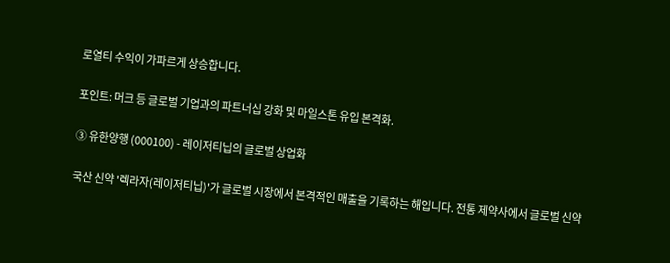로열티 수익이 가파르게 상승합니다.

포인트: 머크 등 글로벌 기업과의 파트너십 강화 및 마일스톤 유입 본격화.

③ 유한양행 (000100) - 레이저티닙의 글로벌 상업화

국산 신약 '렉라자(레이저티닙)'가 글로벌 시장에서 본격적인 매출을 기록하는 해입니다. 전통 제약사에서 글로벌 신약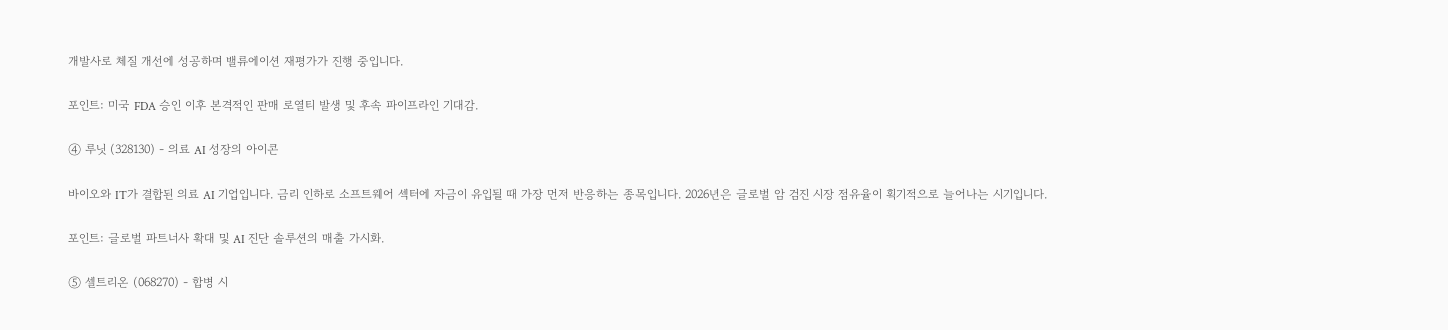개발사로 체질 개선에 성공하며 밸류에이션 재평가가 진행 중입니다.

포인트: 미국 FDA 승인 이후 본격적인 판매 로열티 발생 및 후속 파이프라인 기대감.

④ 루닛 (328130) - 의료 AI 성장의 아이콘

바이오와 IT가 결합된 의료 AI 기업입니다. 금리 인하로 소프트웨어 섹터에 자금이 유입될 때 가장 먼저 반응하는 종목입니다. 2026년은 글로벌 암 검진 시장 점유율이 획기적으로 늘어나는 시기입니다.

포인트: 글로벌 파트너사 확대 및 AI 진단 솔루션의 매출 가시화.

⑤ 셀트리온 (068270) - 합병 시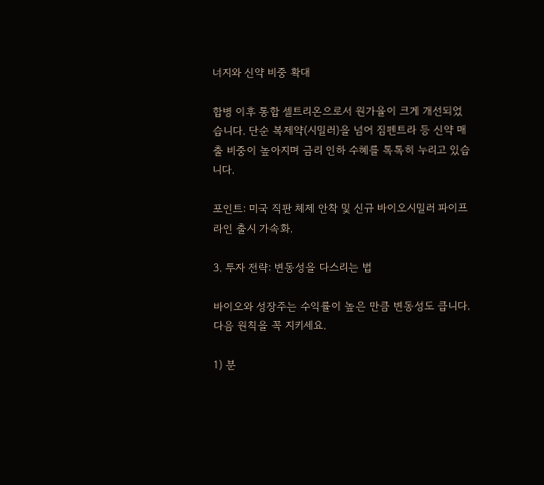너지와 신약 비중 확대

합병 이후 통합 셀트리온으로서 원가율이 크게 개선되었습니다. 단순 복제약(시밀러)을 넘어 짐펜트라 등 신약 매출 비중이 높아지며 금리 인하 수혜를 톡톡히 누리고 있습니다.

포인트: 미국 직판 체제 안착 및 신규 바이오시밀러 파이프라인 출시 가속화.

3. 투자 전략: 변동성을 다스리는 법

바이오와 성장주는 수익률이 높은 만큼 변동성도 큽니다. 다음 원칙을 꼭 지키세요.

1) 분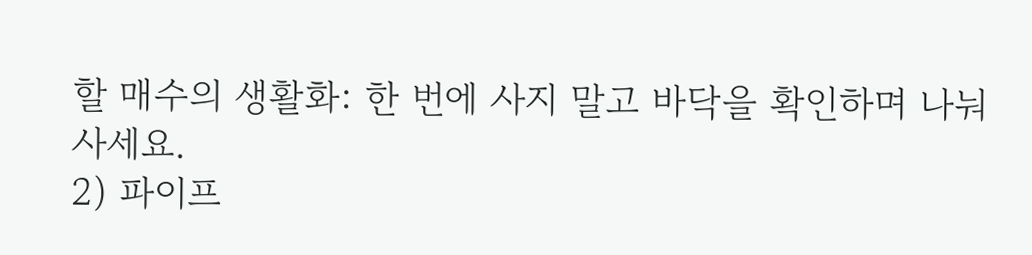할 매수의 생활화: 한 번에 사지 말고 바닥을 확인하며 나눠 사세요.
2) 파이프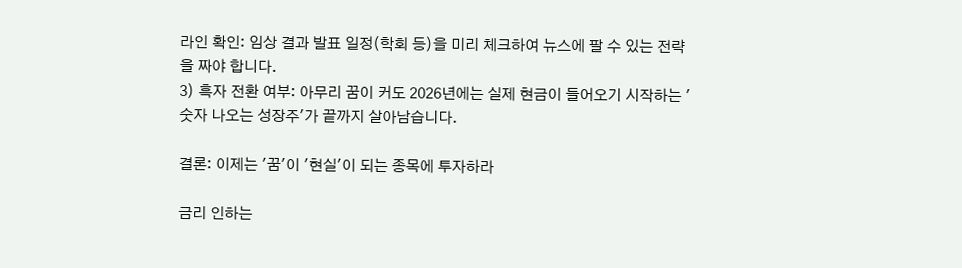라인 확인: 임상 결과 발표 일정(학회 등)을 미리 체크하여 뉴스에 팔 수 있는 전략을 짜야 합니다.
3) 흑자 전환 여부: 아무리 꿈이 커도 2026년에는 실제 현금이 들어오기 시작하는 '숫자 나오는 성장주'가 끝까지 살아남습니다.

결론: 이제는 '꿈'이 '현실'이 되는 종목에 투자하라

금리 인하는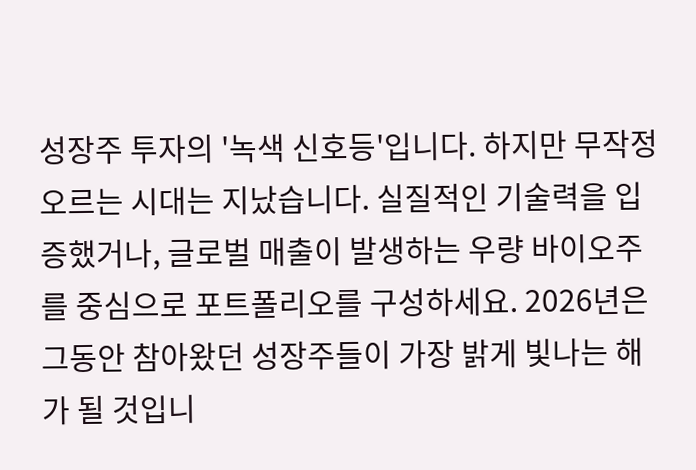성장주 투자의 '녹색 신호등'입니다. 하지만 무작정 오르는 시대는 지났습니다. 실질적인 기술력을 입증했거나, 글로벌 매출이 발생하는 우량 바이오주를 중심으로 포트폴리오를 구성하세요. 2026년은 그동안 참아왔던 성장주들이 가장 밝게 빛나는 해가 될 것입니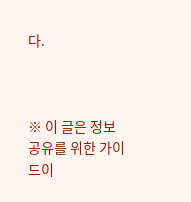다.



※ 이 글은 정보 공유를 위한 가이드이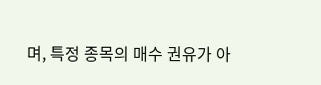며, 특정 종목의 매수 권유가 아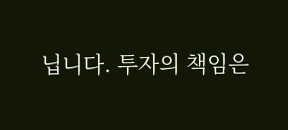닙니다. 투자의 책임은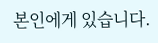본인에게 있습니다.